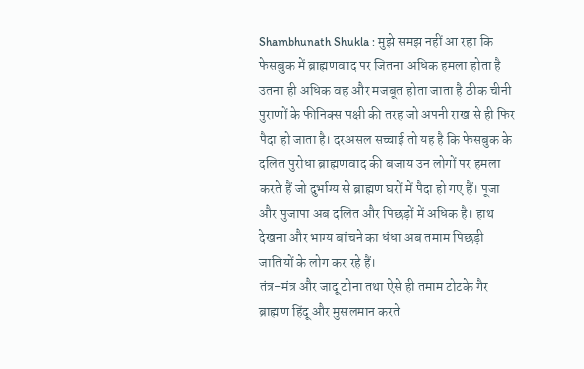Shambhunath Shukla : मुझे समझ नहीं आ रहा कि फेसबुक में ब्राह्मणवाद पर जितना अधिक हमला होता है उतना ही अधिक वह और मजबूत होता जाता है ठीक चीनी पुराणों के फीनिक्स पक्षी की तरह जो अपनी राख से ही फिर पैदा हो जाता है। दरअसल सच्चाई तो यह है कि फेसबुक के दलित पुरोधा ब्राह्मणवाद की बजाय उन लोगों पर हमला करते हैं जो दुर्भाग्य से ब्राह्मण घरों में पैदा हो गए हैं। पूजा और पुजापा अब दलित और पिछड़ों में अधिक है। हाथ देखना और भाग्य बांचने का धंधा अब तमाम पिछड़ी जातियों के लोग कर रहे हैं।
तंत्र-मंत्र और जादू टोना तथा ऐसे ही तमाम टोटके गैर ब्राह्मण हिंदू और मुसलमान करते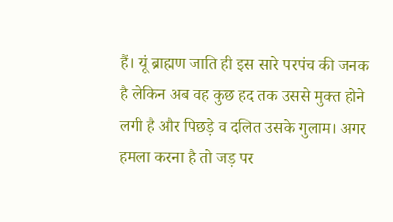हैं। यूं ब्राह्मण जाति ही इस सारे परपंच की जनक है लेकिन अब वह कुछ हद तक उससे मुक्त होने लगी है और पिछड़े व दलित उसके गुलाम। अगर हमला करना है तो जड़ पर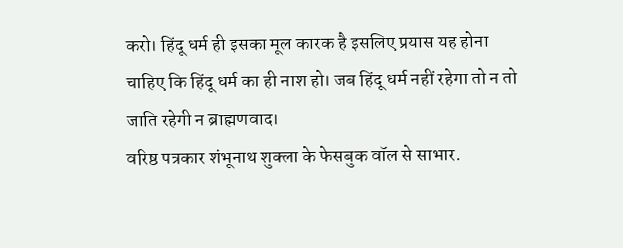करो। हिंदू धर्म ही इसका मूल कारक है इसलिए प्रयास यह होना चाहिए कि हिंदू धर्म का ही नाश हो। जब हिंदू धर्म नहीं रहेगा तो न तो जाति रहेगी न ब्राह्मणवाद।
वरिष्ठ पत्रकार शंभूनाथ शुक्ला के फेसबुक वॉल से साभार.